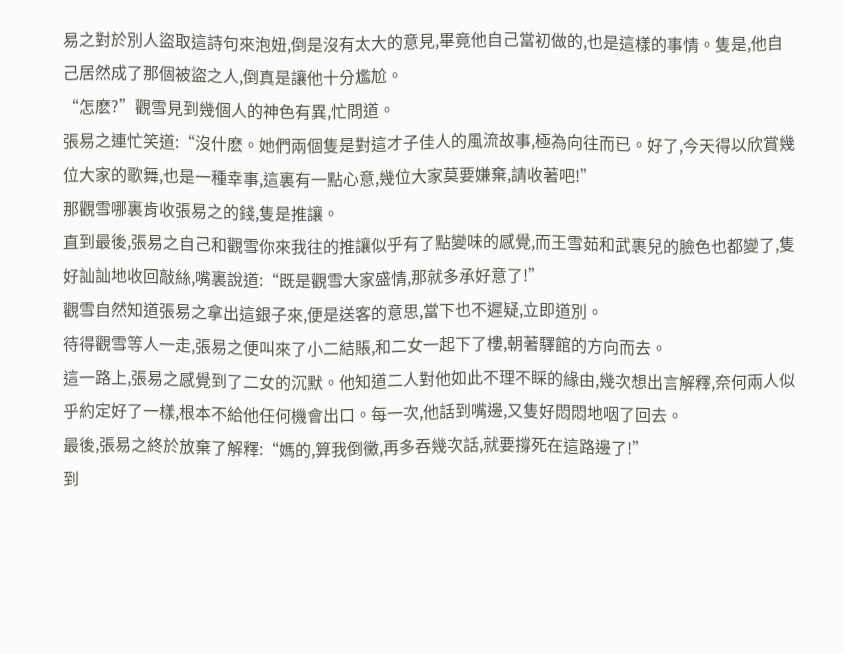易之對於別人盜取這詩句來泡妞,倒是沒有太大的意見,畢竟他自己當初做的,也是這樣的事情。隻是,他自己居然成了那個被盜之人,倒真是讓他十分尷尬。
“怎麽?”觀雪見到幾個人的神色有異,忙問道。
張易之連忙笑道:“沒什麽。她們兩個隻是對這才子佳人的風流故事,極為向往而已。好了,今天得以欣賞幾位大家的歌舞,也是一種幸事,這裏有一點心意,幾位大家莫要嫌棄,請收著吧!”
那觀雪哪裏肯收張易之的錢,隻是推讓。
直到最後,張易之自己和觀雪你來我往的推讓似乎有了點變味的感覺,而王雪茹和武裹兒的臉色也都變了,隻好訕訕地收回敲絲,嘴裏說道:“既是觀雪大家盛情,那就多承好意了!”
觀雪自然知道張易之拿出這銀子來,便是送客的意思,當下也不遲疑,立即道別。
待得觀雪等人一走,張易之便叫來了小二結賬,和二女一起下了樓,朝著驛館的方向而去。
這一路上,張易之感覺到了二女的沉默。他知道二人對他如此不理不睬的緣由,幾次想出言解釋,奈何兩人似乎約定好了一樣,根本不給他任何機會出口。每一次,他話到嘴邊,又隻好悶悶地咽了回去。
最後,張易之終於放棄了解釋:“媽的,算我倒黴,再多吞幾次話,就要撐死在這路邊了!”
到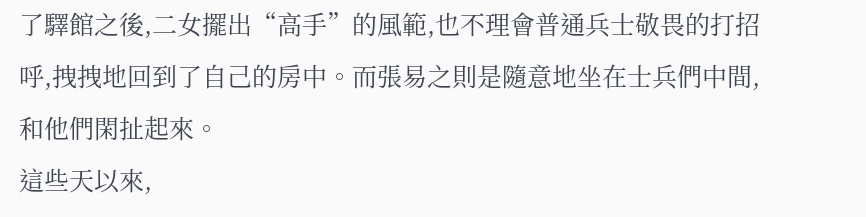了驛館之後,二女擺出“高手”的風範,也不理會普通兵士敬畏的打招呼,拽拽地回到了自己的房中。而張易之則是隨意地坐在士兵們中間,和他們閑扯起來。
這些天以來,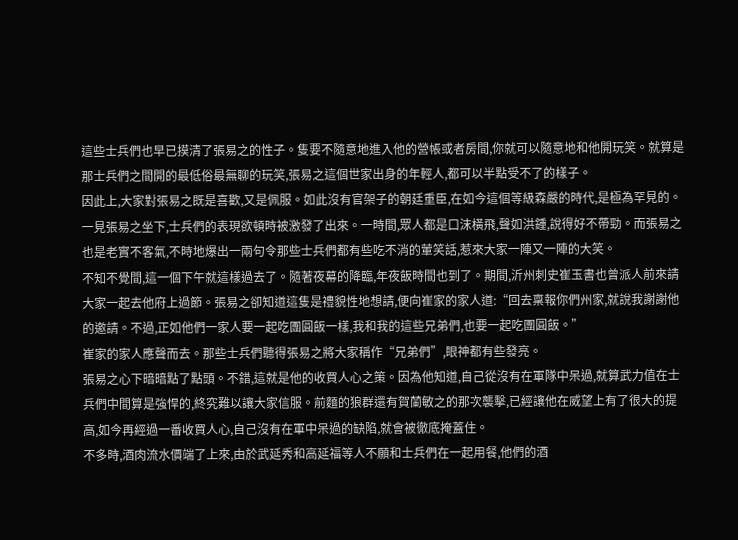這些士兵們也早已摸清了張易之的性子。隻要不隨意地進入他的營帳或者房間,你就可以隨意地和他開玩笑。就算是那士兵們之間開的最低俗最無聊的玩笑,張易之這個世家出身的年輕人,都可以半點受不了的樣子。
因此上,大家對張易之既是喜歡,又是佩服。如此沒有官架子的朝廷重臣,在如今這個等級森嚴的時代,是極為罕見的。
一見張易之坐下,士兵們的表現欲頓時被激發了出來。一時間,眾人都是口沫橫飛,聲如洪鍾,說得好不帶勁。而張易之也是老實不客氣,不時地爆出一兩句令那些士兵們都有些吃不消的葷笑話,惹來大家一陣又一陣的大笑。
不知不覺間,這一個下午就這樣過去了。隨著夜幕的降臨,年夜飯時間也到了。期間,沂州刺史崔玉書也曾派人前來請大家一起去他府上過節。張易之卻知道這隻是禮貌性地想請,便向崔家的家人道:“回去稟報你們州家,就說我謝謝他的邀請。不過,正如他們一家人要一起吃團圓飯一樣,我和我的這些兄弟們,也要一起吃團圓飯。”
崔家的家人應聲而去。那些士兵們聽得張易之將大家稱作“兄弟們”,眼神都有些發亮。
張易之心下暗暗點了點頭。不錯,這就是他的收買人心之策。因為他知道,自己從沒有在軍隊中呆過,就算武力值在士兵們中間算是強悍的,終究難以讓大家信服。前麵的狼群還有賀蘭敏之的那次襲擊,已經讓他在威望上有了很大的提高,如今再經過一番收買人心,自己沒有在軍中呆過的缺陷,就會被徹底掩蓋住。
不多時,酒肉流水價端了上來,由於武延秀和高延福等人不願和士兵們在一起用餐,他們的酒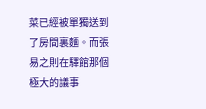菜已經被單獨送到了房間裏麵。而張易之則在驛館那個極大的議事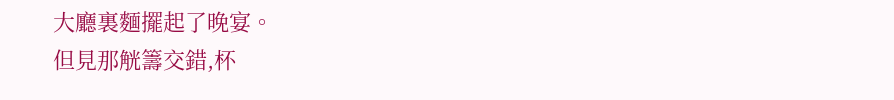大廳裏麵擺起了晚宴。
但見那觥籌交錯,杯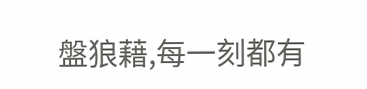盤狼藉,每一刻都有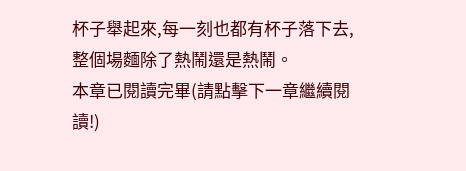杯子舉起來,每一刻也都有杯子落下去,整個場麵除了熱鬧還是熱鬧。
本章已閱讀完畢(請點擊下一章繼續閱讀!)